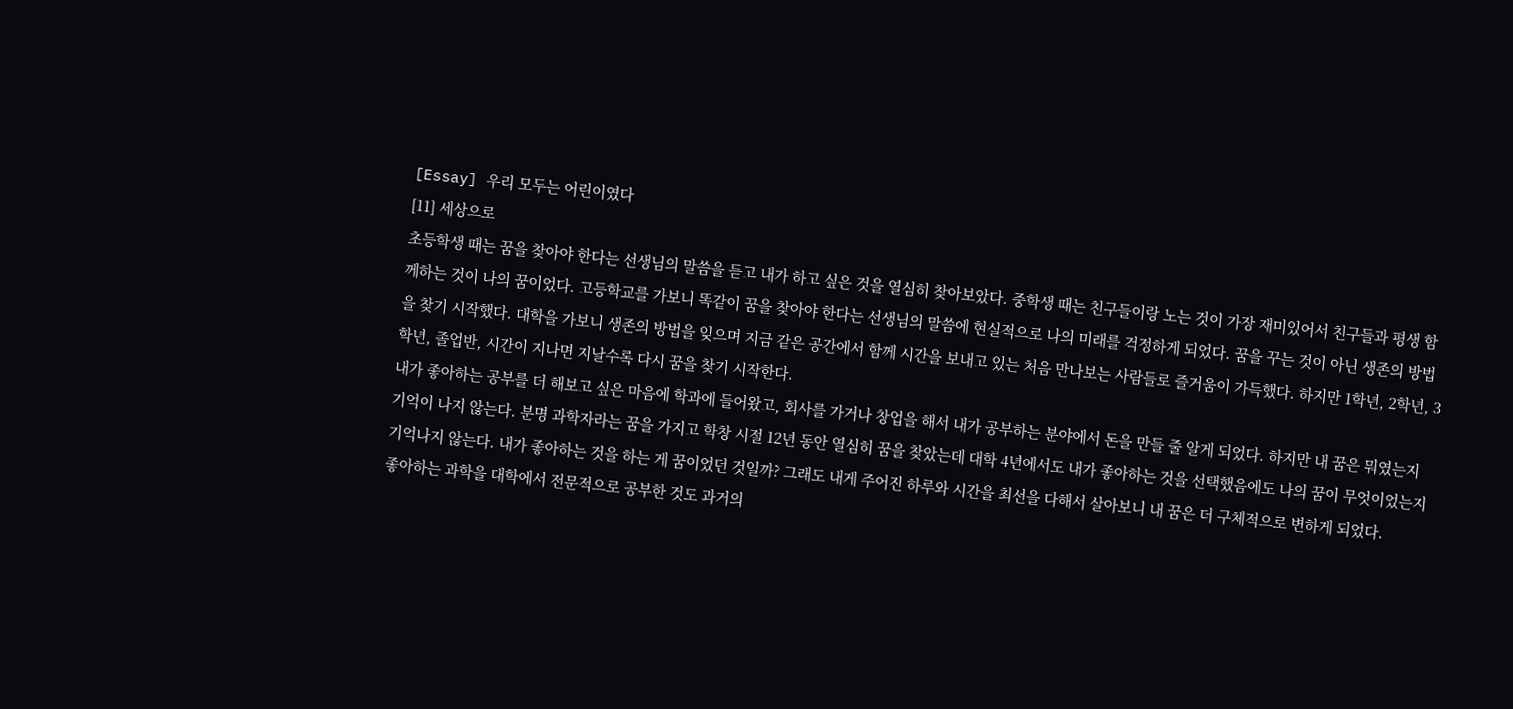[Essay] 우리 모두는 어린이였다
[11] 세상으로
초등학생 때는 꿈을 찾아야 한다는 선생님의 말씀을 듣고 내가 하고 싶은 것을 열심히 찾아보았다. 중학생 때는 친구들이랑 노는 것이 가장 재미있어서 친구들과 평생 함께하는 것이 나의 꿈이었다. 고등학교를 가보니 똑같이 꿈을 찾아야 한다는 선생님의 말씀에 현실적으로 나의 미래를 걱정하게 되었다. 꿈을 꾸는 것이 아닌 생존의 방법을 찾기 시작했다. 대학을 가보니 생존의 방법을 잊으며 지금 같은 공간에서 함께 시간을 보내고 있는 처음 만나보는 사람들로 즐거움이 가득했다. 하지만 1학년, 2학년, 3학년, 졸업반, 시간이 지나면 지날수록 다시 꿈을 찾기 시작한다.
내가 좋아하는 공부를 더 해보고 싶은 마음에 학과에 들어왔고, 회사를 가거나 창업을 해서 내가 공부하는 분야에서 돈을 만들 줄 알게 되었다. 하지만 내 꿈은 뭐였는지 기억이 나지 않는다. 분명 과학자라는 꿈을 가지고 학창 시절 12년 동안 열심히 꿈을 찾았는데 대학 4년에서도 내가 좋아하는 것을 선택했음에도 나의 꿈이 무엇이었는지 기억나지 않는다. 내가 좋아하는 것을 하는 게 꿈이었던 것일까? 그래도 내게 주어진 하루와 시간을 최선을 다해서 살아보니 내 꿈은 더 구체적으로 변하게 되었다.
좋아하는 과학을 대학에서 전문적으로 공부한 것도 과거의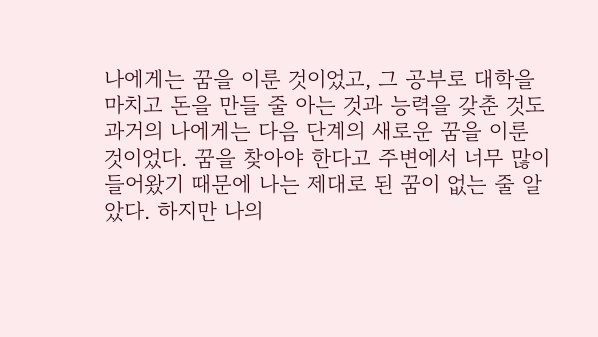나에게는 꿈을 이룬 것이었고, 그 공부로 대학을 마치고 돈을 만들 줄 아는 것과 능력을 갖춘 것도 과거의 나에게는 다음 단계의 새로운 꿈을 이룬 것이었다. 꿈을 찾아야 한다고 주변에서 너무 많이 들어왔기 때문에 나는 제대로 된 꿈이 없는 줄 알았다. 하지만 나의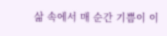삶 속에서 매 순간 기쁨이 이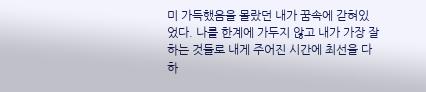미 가득했음을 몰랐던 내가 꿈속에 갇혀있었다. 나를 한계에 가두지 않고 내가 가장 잘하는 것들로 내게 주어진 시간에 최선을 다하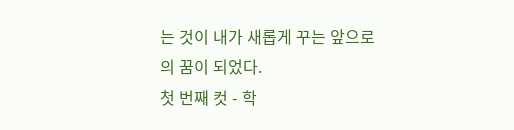는 것이 내가 새롭게 꾸는 앞으로의 꿈이 되었다.
첫 번째 컷 - 학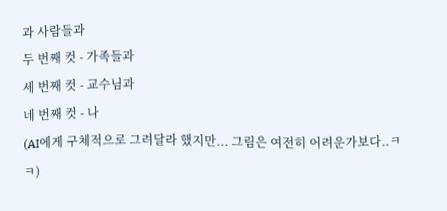과 사람들과
두 번째 컷 - 가족들과
세 번째 컷 - 교수님과
네 번째 컷 - 나
(AI에게 구체적으로 그려달라 했지만... 그림은 여전히 어려운가보다..ㅋㅋ)